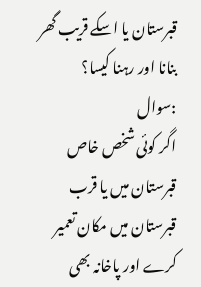قبرستان یا اسکے قریب گھر بنانا اور رہنا کیسا؟
:سوال
اگر کوئی شخص خاص قبرستان میں یا قرب قبرستان میں مکان تعمیر کرے اور پاخانہ بھی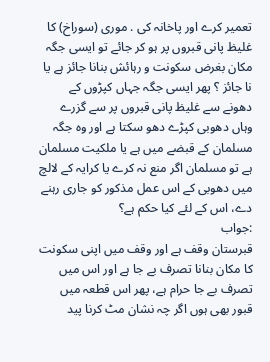تعمیر کرے اور پاخانہ کی . موری (سوراخ) کا غلیظ پانی قبروں پر ہو کر جائے تو ایسی جگہ مکان بغرض سکونت و رہائش بنانا جائز ہے یا نا جائز ؟ پھر ایسی جگہ جہاں کپڑوں کے دھونے سے غلیظ پانی قبروں پر سے گزرے وہاں دھوبی کپڑے دھو سکتا ہے اور وہ جگہ مسلمان کے قبضے میں ہے یا ملکیت مسلمان ہے تو مسلمان اگر منع نہ کرے یا کرایہ کے لالچ میں دھوبی کے اس عمل مذکور کو جاری رہنے دے، اس کے لئے کیا حکم ہے؟
:جواب
قبرستان وقف ہے اور وقف میں اپنی سکونت کا مکان بنانا تصرف بے جا ہے اور اس میں تصرف بے جا حرام ہے، پھر اس قطعہ میں قبور بھی ہوں اگر چہ نشان مٹ کرنا پید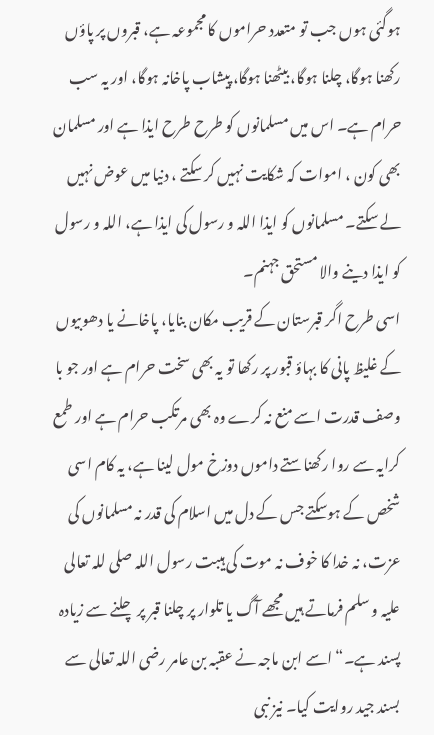ہوگئی ہوں جب تو متعدد حراموں کا مجموعہ ہے، قبروں پر پاؤں رکھنا ہوگا، چلنا ہوگا، بیٹھنا ہوگا، پیشاب پاخانہ ہوگا، اور یہ سب حرام ہے۔ اس میں مسلمانوں کو طرح طرح ایذا ہے اور مسلمان بھی کون ، اموات کہ شکایت نہیں کر سکتے ، دنیا میں عوض نہیں لے سکتے۔ مسلمانوں کو ایذا اللہ و رسول کی ایذا ہے، اللہ و رسول کو ایذا دینے والا مستحق جہنم۔
اسی طرح اگر قبرستان کے قریب مکان بنایا، پاخانے یا دھوبیوں کے غلیظ پانی کا بہاؤ قبور پر رکھا تو یہ بھی سخت حرام ہے اور جو با وصف قدرت اسے منع نہ کرے وہ بھی مرتکب حرام ہے اور طمع کرایہ سے روا رکھناستے داموں دوزخ مول لینا ہے، یہ کام اسی شخص کے ہوسکتے جس کے دل میں اسلام کی قدر نہ مسلمانوں کی عزت، نہ خدا کا خوف نہ موت کی ہیبت رسول اللہ صلی للہ تعالی علیہ و سلم فرماتے ہیں مجھے آگ یا تلوار پر چلنا قبر پر چلنے سے زیادہ پسند ہے۔“ اسے ابن ماجہ نے عقبہ بن عامر رضی اللہ تعالی سے بسند جید روایت کیا۔ نیز نبی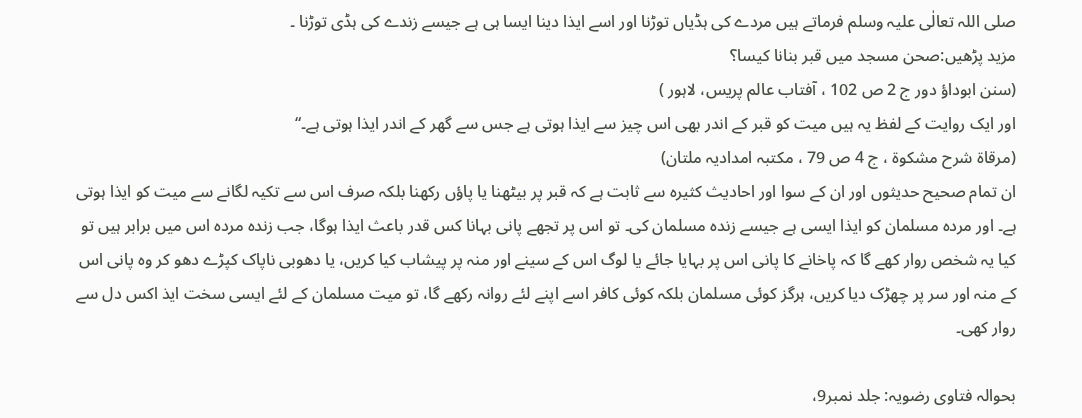صلی اللہ تعالٰی علیہ وسلم فرماتے ہیں مردے کی ہڈیاں توڑنا اور اسے ایذا دینا ایسا ہی ہے جیسے زندے کی ہڈی توڑنا ۔
مزید پڑھیں:صحن مسجد میں قبر بنانا کیسا؟
(سنن ابوداؤ دور ج 2 ص 102 ، آفتاب عالم پریس، لاہور )
اور ایک روایت کے لفظ یہ ہیں میت کو قبر کے اندر بھی اس چیز سے ایذا ہوتی ہے جس سے گھر کے اندر ایذا ہوتی ہے۔“
(مرقاۃ شرح مشکوة ، ج 4 ص 79 ، مکتبہ امدادیہ ملتان)
ان تمام صحیح حدیثوں اور ان کے سوا اور احادیث کثیرہ سے ثابت ہے کہ قبر پر بیٹھنا یا پاؤں رکھنا بلکہ صرف اس سے تکیہ لگانے سے میت کو ایذا ہوتی ہے۔ اور مردہ مسلمان کو ایذا ایسی ہے جیسے زندہ مسلمان کی۔ تو اس پر تجھے پانی بہانا کس قدر باعث ایذا ہوگا، جب زندہ مردہ اس میں برابر ہیں تو کیا یہ شخص روار کھے گا کہ پاخانے کا پانی اس پر بہایا جائے یا لوگ اس کے سینے اور منہ پر پیشاب کیا کریں، یا دھوبی ناپاک کپڑے دھو کر وہ پانی اس کے منہ اور سر پر چھڑک دیا کریں، ہرگز کوئی مسلمان بلکہ کوئی کافر اسے اپنے لئے روانہ رکھے گا، تو میت مسلمان کے لئے ایسی سخت ایذ اکس دل سے روار کھی۔

بحوالہ فتاوی رضویہ: جلد نمبر9،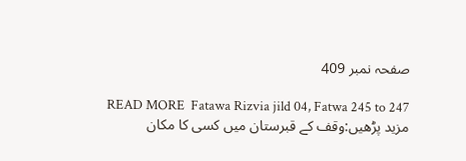صفحہ نمبر 409

READ MORE  Fatawa Rizvia jild 04, Fatwa 245 to 247
مزید پڑھیں:وقف کے قبرستان میں کسی کا مکان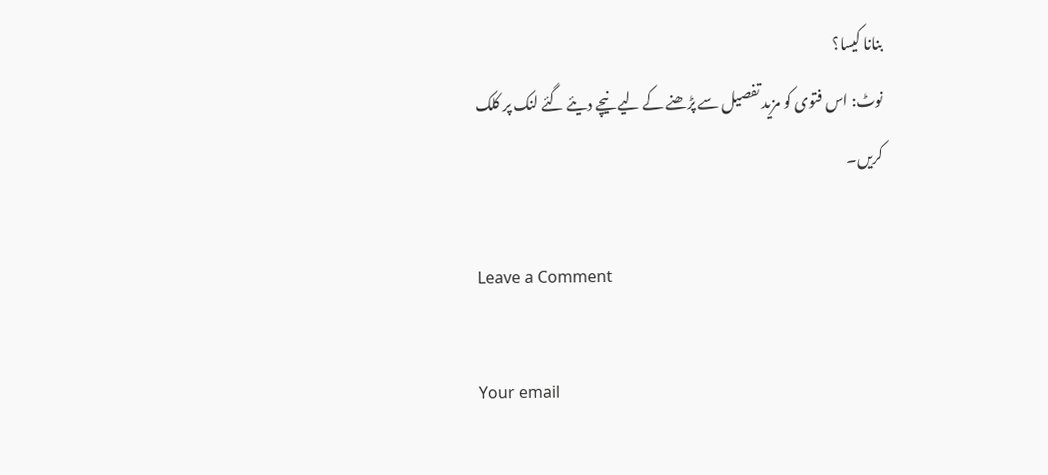بنانا کیسا؟
نوٹ: اس فتوی کو مزید تفصیل سے پڑھنے کے لیے نیچے دیئے گئے لنک پر کلک کریں۔

Leave a Comment

Your email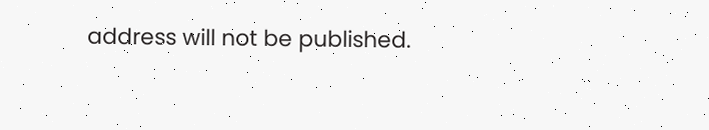address will not be published.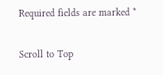Required fields are marked *

Scroll to Top